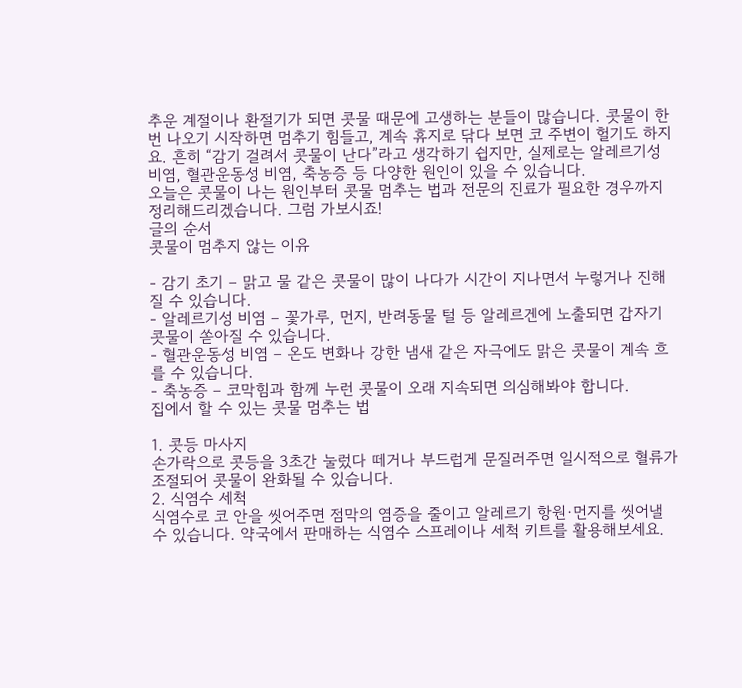추운 계절이나 환절기가 되면 콧물 때문에 고생하는 분들이 많습니다. 콧물이 한번 나오기 시작하면 멈추기 힘들고, 계속 휴지로 닦다 보면 코 주변이 헐기도 하지요. 흔히 “감기 걸려서 콧물이 난다”라고 생각하기 쉽지만, 실제로는 알레르기성 비염, 혈관운동성 비염, 축농증 등 다양한 원인이 있을 수 있습니다.
오늘은 콧물이 나는 원인부터 콧물 멈추는 법과 전문의 진료가 필요한 경우까지 정리해드리겠습니다. 그럼 가보시죠!
글의 순서
콧물이 멈추지 않는 이유

- 감기 초기 – 맑고 물 같은 콧물이 많이 나다가 시간이 지나면서 누렇거나 진해질 수 있습니다.
- 알레르기성 비염 – 꽃가루, 먼지, 반려동물 털 등 알레르겐에 노출되면 갑자기 콧물이 쏟아질 수 있습니다.
- 혈관운동성 비염 – 온도 변화나 강한 냄새 같은 자극에도 맑은 콧물이 계속 흐를 수 있습니다.
- 축농증 – 코막힘과 함께 누런 콧물이 오래 지속되면 의심해봐야 합니다.
집에서 할 수 있는 콧물 멈추는 법

1. 콧등 마사지
손가락으로 콧등을 3초간 눌렀다 떼거나 부드럽게 문질러주면 일시적으로 혈류가 조절되어 콧물이 완화될 수 있습니다.
2. 식염수 세척
식염수로 코 안을 씻어주면 점막의 염증을 줄이고 알레르기 항원·먼지를 씻어낼 수 있습니다. 약국에서 판매하는 식염수 스프레이나 세척 키트를 활용해보세요.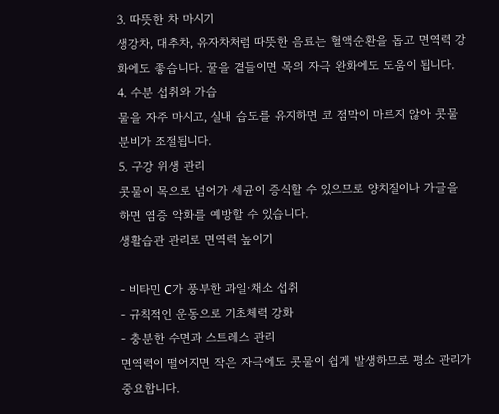3. 따뜻한 차 마시기
생강차, 대추차, 유자차처럼 따뜻한 음료는 혈액순환을 돕고 면역력 강화에도 좋습니다. 꿀을 곁들이면 목의 자극 완화에도 도움이 됩니다.
4. 수분 섭취와 가습
물을 자주 마시고, 실내 습도를 유지하면 코 점막이 마르지 않아 콧물 분비가 조절됩니다.
5. 구강 위생 관리
콧물이 목으로 넘어가 세균이 증식할 수 있으므로 양치질이나 가글을 하면 염증 악화를 예방할 수 있습니다.
생활습관 관리로 면역력 높이기

- 비타민 C가 풍부한 과일·채소 섭취
- 규칙적인 운동으로 기초체력 강화
- 충분한 수면과 스트레스 관리
면역력이 떨어지면 작은 자극에도 콧물이 쉽게 발생하므로 평소 관리가 중요합니다.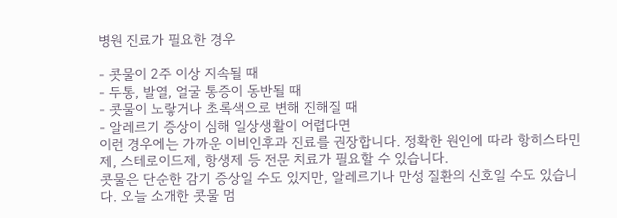병원 진료가 필요한 경우

- 콧물이 2주 이상 지속될 때
- 두통, 발열, 얼굴 통증이 동반될 때
- 콧물이 노랗거나 초록색으로 변해 진해질 때
- 알레르기 증상이 심해 일상생활이 어렵다면
이런 경우에는 가까운 이비인후과 진료를 권장합니다. 정확한 원인에 따라 항히스타민제, 스테로이드제, 항생제 등 전문 치료가 필요할 수 있습니다.
콧물은 단순한 감기 증상일 수도 있지만, 알레르기나 만성 질환의 신호일 수도 있습니다. 오늘 소개한 콧물 멈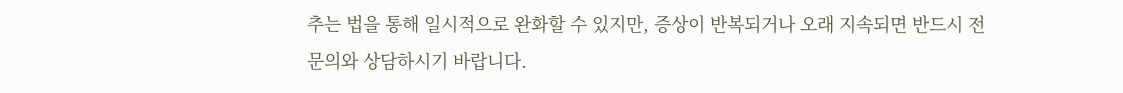추는 법을 통해 일시적으로 완화할 수 있지만, 증상이 반복되거나 오래 지속되면 반드시 전문의와 상담하시기 바랍니다.